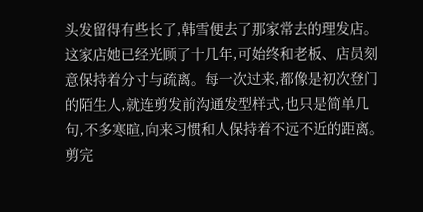头发留得有些长了,韩雪便去了那家常去的理发店。
这家店她已经光顾了十几年,可始终和老板、店员刻意保持着分寸与疏离。每一次过来,都像是初次登门的陌生人,就连剪发前沟通发型样式,也只是简单几句,不多寒暄,向来习惯和人保持着不远不近的距离。
剪完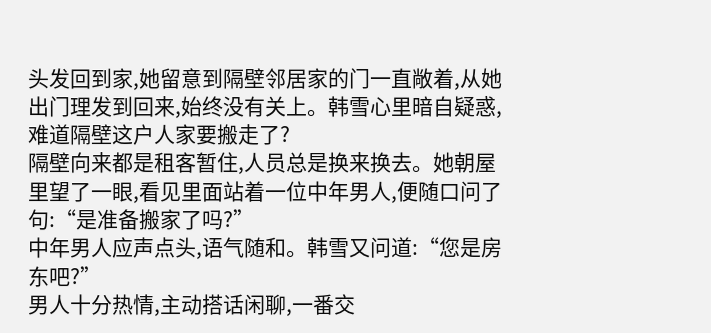头发回到家,她留意到隔壁邻居家的门一直敞着,从她出门理发到回来,始终没有关上。韩雪心里暗自疑惑,难道隔壁这户人家要搬走了?
隔壁向来都是租客暂住,人员总是换来换去。她朝屋里望了一眼,看见里面站着一位中年男人,便随口问了句:“是准备搬家了吗?”
中年男人应声点头,语气随和。韩雪又问道:“您是房东吧?”
男人十分热情,主动搭话闲聊,一番交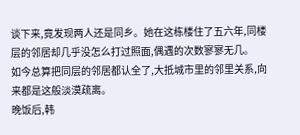谈下来,竟发现两人还是同乡。她在这栋楼住了五六年,同楼层的邻居却几乎没怎么打过照面,偶遇的次数寥寥无几。
如今总算把同层的邻居都认全了,大抵城市里的邻里关系,向来都是这般淡漠疏离。
晚饭后,韩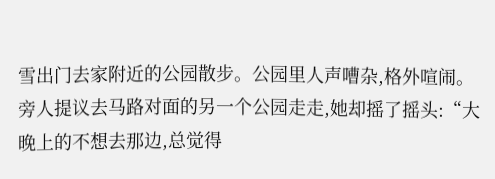雪出门去家附近的公园散步。公园里人声嘈杂,格外喧闹。旁人提议去马路对面的另一个公园走走,她却摇了摇头:“大晚上的不想去那边,总觉得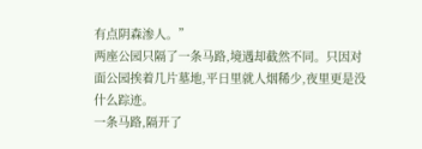有点阴森渗人。”
两座公园只隔了一条马路,境遇却截然不同。只因对面公园挨着几片墓地,平日里就人烟稀少,夜里更是没什么踪迹。
一条马路,隔开了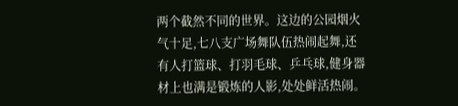两个截然不同的世界。这边的公园烟火气十足,七八支广场舞队伍热闹起舞,还有人打篮球、打羽毛球、乒乓球,健身器材上也满是锻炼的人影,处处鲜活热闹。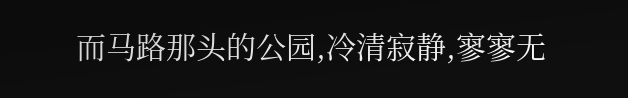而马路那头的公园,冷清寂静,寥寥无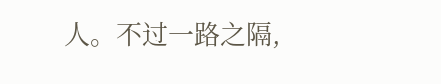人。不过一路之隔,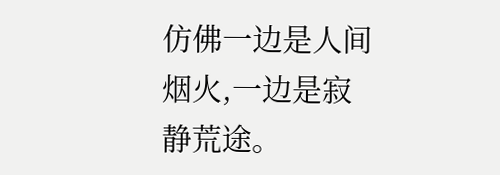仿佛一边是人间烟火,一边是寂静荒途。